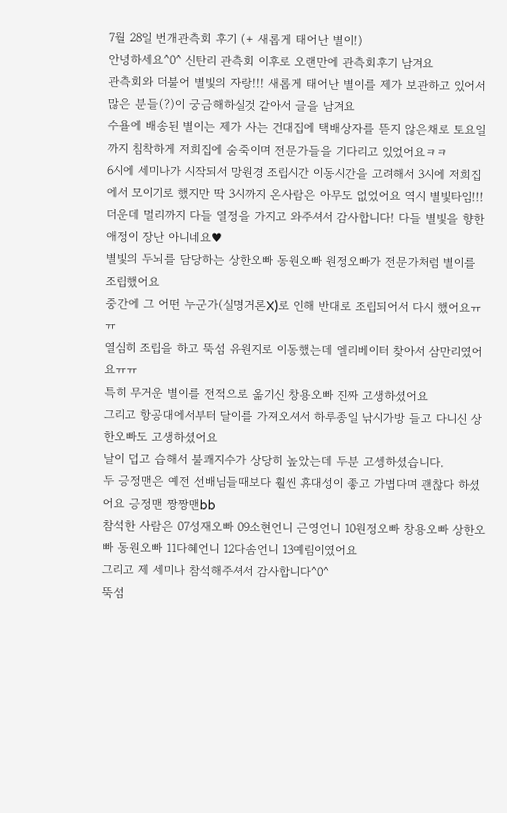7월 28일 번개관측회 후기 (+ 새롭게 태어난 별이!)
안녕하세요^0^ 신탄리 관측회 이후로 오랜만에 관측회후기 남겨요
관측회와 더불어 별빛의 자랑!!! 새롭게 태어난 별이를 제가 보관하고 있어서 많은 분들(?)이 궁금해하실것 같아서 글을 남겨요
수욜에 배송된 별이는 제가 사는 건대집에 택배상자를 뜯지 않은채로 토요일까지 침착하게 저희집에 숨죽이며 전문가들을 기다리고 있었어요ㅋㅋ
6시에 세미나가 시작되서 망원경 조립시간 이동시간을 고려해서 3시에 저희집에서 모이기로 했지만 딱 3시까지 온사람은 아무도 없었어요 역시 별빛타임!!!
더운데 멀리까지 다들 열정을 가지고 와주셔서 감사합니다! 다들 별빛을 향한 애정이 장난 아니네요♥
별빛의 두뇌를 담당하는 상한오빠 동원오빠 원정오빠가 전문가처럼 별이를 조립했어요
중간에 그 어떤 누군가(실명거론X)로 인해 반대로 조립되어서 다시 했어요ㅠㅠ
열심히 조립을 하고 뚝섬 유원지로 이동했는데 엘리베이터 찾아서 삼만리였어요ㅠㅠ
특히 무거운 별이를 전적으로 옮기신 창용오빠 진짜 고생하셨어요
그리고 항공대에서부터 달이를 가져오셔서 하루종일 낚시가방 들고 다니신 상한오빠도 고생하셨어요
날이 덥고 습해서 불쾌지수가 상당히 높았는데 두분 고셍하셨습니다.
두 긍정맨은 예전 선배님들때보다 훨씬 휴대성이 좋고 가볍다며 괜찮다 하셨어요 긍정맨 짱짱맨bb
참석한 사람은 07성재오빠 09소현언니 근영언니 10원정오빠 창용오빠 상한오빠 동원오빠 11다혜언니 12다솜언니 13예림이였어요
그리고 제 세미나 참석해주셔서 감사합니다^0^
뚝섬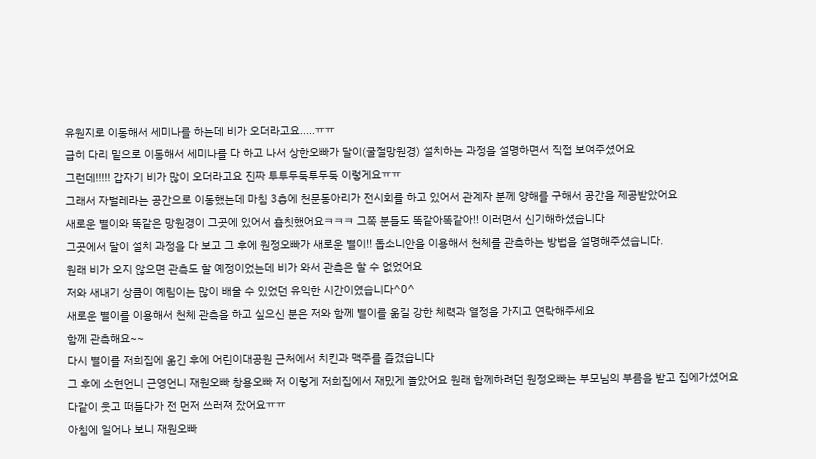유원지로 이동해서 세미나를 하는데 비가 오더라고요.....ㅠㅠ
급히 다리 밑으로 이동해서 세미나를 다 하고 나서 상한오빠가 달이(굴절망원경) 설치하는 과정을 설명하면서 직접 보여주셨어요
그런데!!!!! 갑자기 비가 많이 오더라고요 진짜 투투두둑투두둑 이렇게요ㅠㅠ
그래서 자벌레라는 공간으로 이동했는데 마침 3층에 천문동아리가 전시회를 하고 있어서 관계자 분께 양해를 구해서 공간을 제공받았어요
새로운 별이와 똑같은 망원경이 그곳에 있어서 흠칫했어요ㅋㅋㅋ 그쪽 분들도 똑같아똑같아!! 이러면서 신기해하셨습니다
그곳에서 달이 설치 과정을 다 보고 그 후에 원정오빠가 새로운 별이!! 돕소니안을 이용해서 천체를 관측하는 방법을 설명해주셨습니다.
원래 비가 오지 않으면 관측도 할 예정이었는데 비가 와서 관측은 할 수 없었어요
저와 새내기 상큼이 예림이는 많이 배울 수 있었던 유익한 시간이였습니다^0^
새로운 별이를 이용해서 천체 관측을 하고 싶으신 분은 저와 함께 별이를 옮길 강한 체력과 열정을 가지고 연락해주세요
함께 관측해요~~
다시 별이를 저희집에 옮긴 후에 어린이대공원 근처에서 치킨과 맥주를 즐겼습니다
그 후에 소현언니 근영언니 재원오빠 창용오빠 저 이렇게 저희집에서 재밌게 놀았어요 원래 함께하려던 원정오빠는 부모님의 부름을 받고 집에가셨어요
다같이 웃고 떠들다가 전 먼저 쓰러져 잤어요ㅠㅠ
아침에 일어나 보니 재원오빠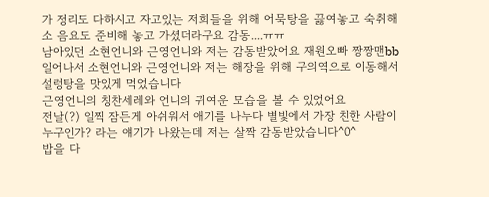가 정리도 다하시고 자고있는 저희들을 위해 어묵탕을 끓여놓고 숙취해소 음요도 준비해 놓고 가셨더라구요 감동....ㅠㅠ
남아있던 소현언니와 근영언니와 저는 감동받았어요 재원오빠 짱짱맨bb
일어나서 소현언니와 근영언니와 저는 해장을 위해 구의역으로 이동해서 설렁탕을 맛있게 먹었습니다
근영언니의 칭찬세레와 언니의 귀여운 모습을 볼 수 있었어요
전날(?) 일찍 잠든게 아쉬워서 애기를 나누다 별빛에서 가장 친한 사람이 누구인가? 라는 얘기가 나왔는데 저는 살짝 감동받았습니다^0^
밥을 다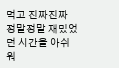먹고 진짜진짜 정말정말 재밌었던 시간을 아쉬워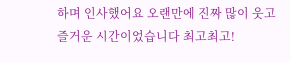하며 인사했어요 오랜만에 진짜 많이 웃고 즐거운 시간이었습니다 최고최고!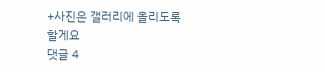+사진은 갤러리에 올리도록 할게요
댓글 4